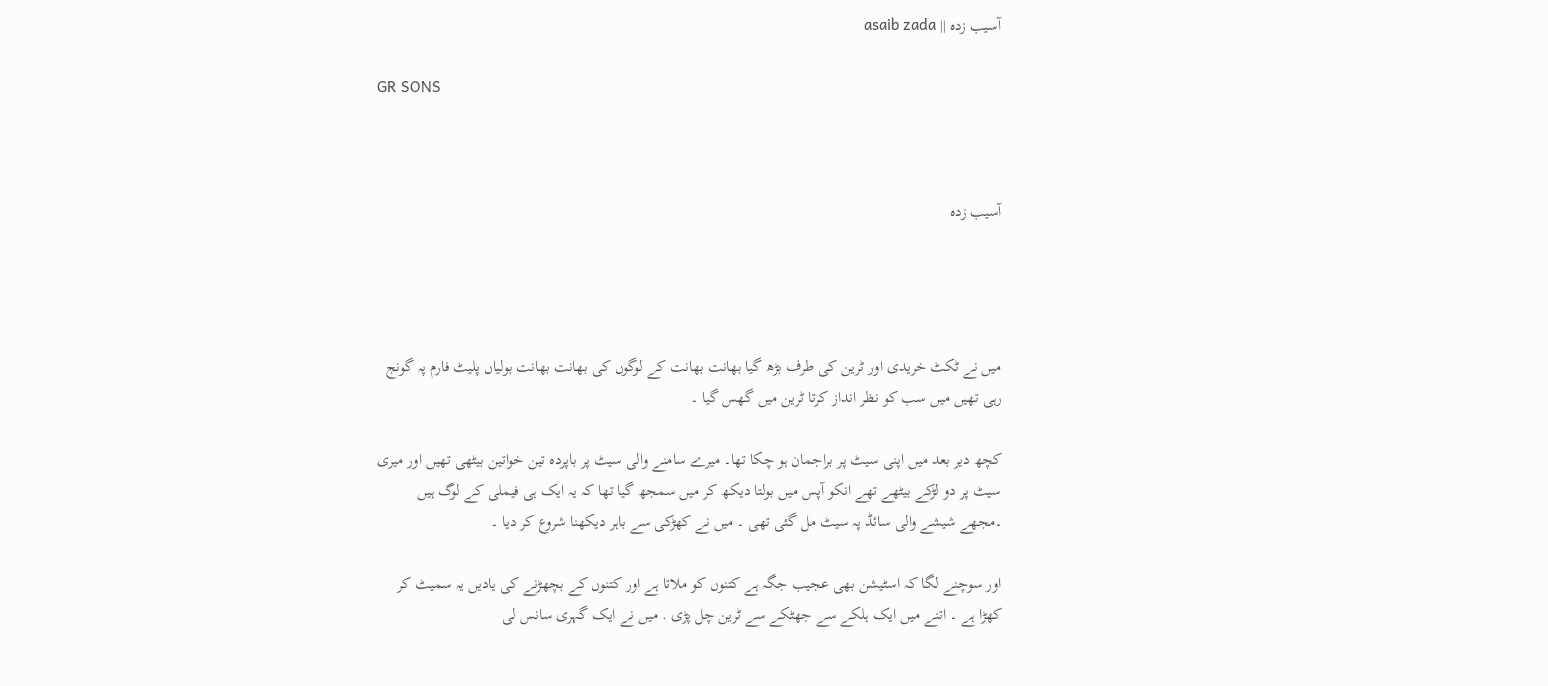آسیب زدہ || asaib zada

GR SONS



آسیب زدہ




میں نے ٹکٹ خریدی اور ٹرین کی طرف بڑھ گیا بھانت بھانت کے لوگوں کی بھانت بھانت بولیاں پلیٹ فارم پہ گونج رہی تھیں میں سب کو نظر انداز کرتا ٹرین میں گھس گیا ۔

کچھ دیر بعد میں اپنی سیٹ پر براجمان ہو چکا تھا۔ میرے سامنے والی سیٹ پر باپردہ تین خواتین بیٹھی تھیں اور میری سیٹ پر دو لڑکے بیٹھے تھے انکو آپس میں بولتا دیکھ کر میں سمجھ گیا تھا کہ یہ ایک ہی فیملی کے لوگ ہیں ۔مجھے شیشے والی سائڈ پہ سیٹ مل گئی تھی ۔ میں نے کھڑکی سے باہر دیکھنا شروع کر دیا ۔

اور سوچنے لگا کہ اسٹیشن بھی عجیب جگہ ہے کتنوں کو ملاتا ہے اور کتنوں کے بچھڑنے کی یادیں یہ سمیٹ کر کھڑا ہے ۔ اتنے میں ایک ہلکے سے جھٹکے سے ٹرین چل پڑی . میں نے ایک گہری سانس لی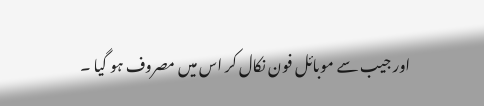اور جیب سے موبائل فون نکال کر اس میں مصروف ہو گیا ۔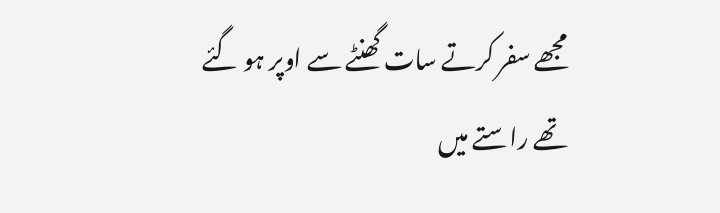مجھے سفر کرتے سات گھنٹے سے اوپر ہو گئے تھے راستے میں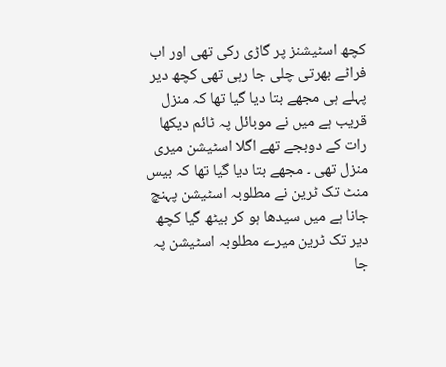کچھ اسٹیشنز پر گاڑی رکی تھی اور اب فراٹے بھرتی چلی جا رہی تھی کچھ دیر پہلے ہی مجھے بتا دیا گیا تھا کہ منزل قریب ہے میں نے موبائل پہ ٹائم دیکھا رات کے دوبجے تھے اگلا اسٹیشن میری منزل تھی ۔ مجھے بتا دیا گیا تھا کہ بیس منٹ تک ٹرین نے مطلوبہ اسٹیشن پہنچ جانا ہے میں سیدھا ہو کر بیٹھ گیا کچھ دیر تک ٹرین میرے مطلوبہ اسٹیشن پہ جا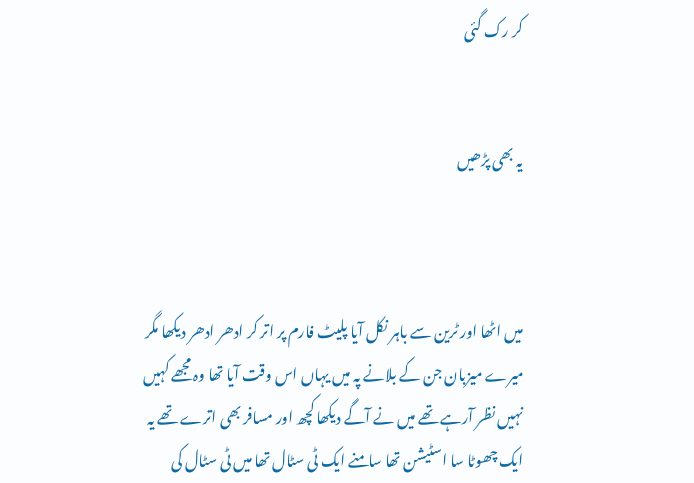کر رک گئی


یہ بھی پڑھیں



میں اٹھا اور ٹرین سے باہر نکل آیا پلیٹ فارم پر اتر کر ادھر ادھر دیکھا مگر میرے میزبان جن کے بلانے پہ میں یہاں اس وقت آیا تھا وہ مجھے کہیں نہیں نظر آرہے تھے میں نے آگے دیکھا کچھ اور مسافر بھی اترے تھے یہ ایک چھوٹا سا اسٹیشن تھا سامنے ایک ٹی سٹال تھا میں ٹی سٹال کی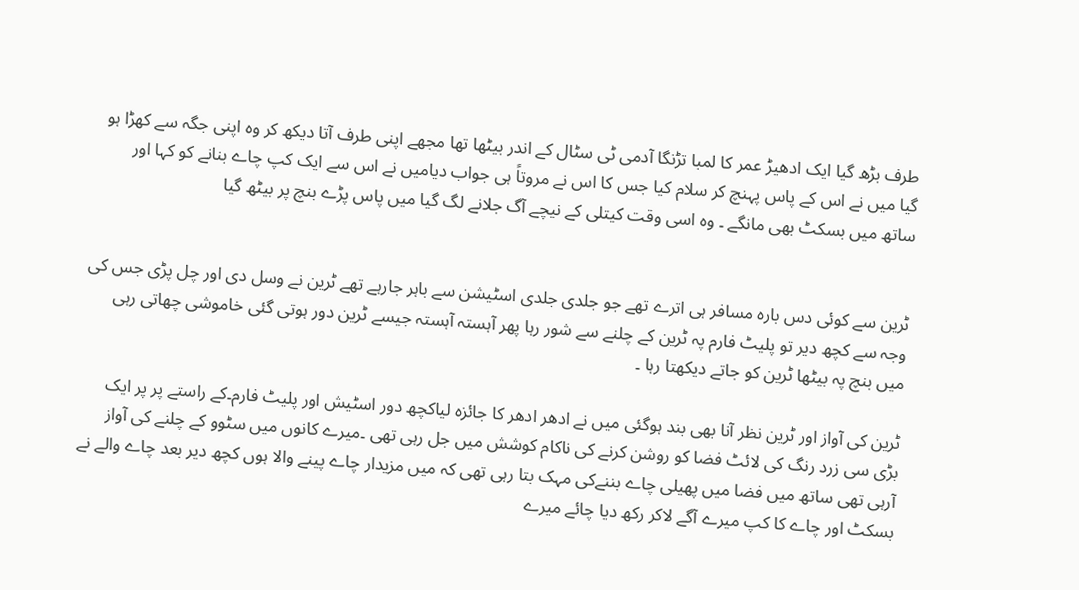طرف بڑھ گیا ایک ادھیڑ عمر کا لمبا تڑنگا آدمی ٹی سٹال کے اندر بیٹھا تھا مجھے اپنی طرف آتا دیکھ کر وہ اپنی جگہ سے کھڑا ہو گیا میں نے اس کے پاس پہنچ کر سلام کیا جس کا اس نے مروتاً ہی جواب دیامیں نے اس سے ایک کپ چاے بنانے کو کہا اور ساتھ میں بسکٹ بھی مانگے ۔ وہ اسی وقت کیتلی کے نیچے آگ جلانے لگ گیا میں پاس پڑے بنچ پر بیٹھ گیا


ٹرین سے کوئی دس بارہ مسافر ہی اترے تھے جو جلدی جلدی اسٹیشن سے باہر جارہے تھے ٹرین نے وسل دی اور چل پڑی جس کی وجہ سے کچھ دیر تو پلیٹ فارم پہ ٹرین کے چلنے سے شور رہا پھر آہستہ آہستہ جیسے ٹرین دور ہوتی گئی خاموشی چھاتی رہی میں بنچ پہ بیٹھا ٹرین کو جاتے دیکھتا رہا ۔

ٹرین کی آواز اور ٹرین نظر آنا بھی بند ہوگئی میں نے ادھر ادھر کا جائزہ لیاکچھ دور اسٹیش اور پلیٹ فارم۔کے راستے پر پر ایک بڑی سی زرد رنگ کی لائٹ فضا کو روشن کرنے کی ناکام کوشش میں جل رہی تھی ۔میرے کانوں میں سٹوو کے چلنے کی آواز آرہی تھی ساتھ میں فضا میں پھیلی چاے بننےکی مہک بتا رہی تھی کہ میں مزیدار چاے پینے والا ہوں کچھ دیر بعد چاے والے نے بسکٹ اور چاے کا کپ میرے آگے لاکر رکھ دیا چائے میرے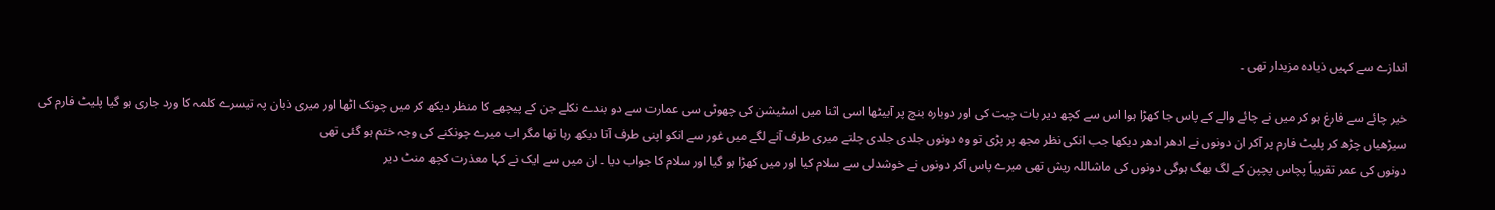اندازے سے کہیں ذیادہ مزیدار تھی ۔

خیر چائے سے فارغ ہو کر میں نے چائے والے کے پاس جا کھڑا ہوا اس سے کچھ دیر بات چیت کی اور دوبارہ بنچ پر آبیٹھا اسی اثنا میں اسٹیشن کی چھوٹی سی عمارت سے دو بندے نکلے جن کے پیچھے کا منظر دیکھ کر میں چونک اٹھا اور میری ذبان پہ تیسرے کلمہ کا ورد جاری ہو گیا پلیٹ فارم کی سیڑھیاں چڑھ کر پلیٹ فارم پر آکر ان دونوں نے ادھر ادھر دیکھا جب انکی نظر مجھ پر پڑی تو وہ دونوں جلدی جلدی چلتے میری طرف آنے لگے میں غور سے انکو اپنی طرف آتا دیکھ رہا تھا مگر اب میرے چونکنے کی وجہ ختم ہو گئی تھی
دونوں کی عمر تقریباً پچاس پچپن کے لگ بھگ ہوگی دونوں کی ماشاللہ ریش تھی میرے پاس آکر دونوں نے خوشدلی سے سلام کیا اور میں کھڑا ہو گیا اور سلام کا جواب دیا ۔ ان میں سے ایک نے کہا معذرت کچھ منٹ دیر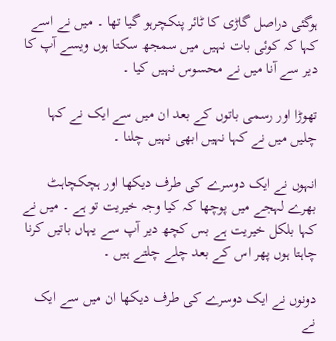ہوگئی دراصل گاڑی کا ٹائر پنکچرہو گیا تھا ۔ میں نے اسے کہا کہ کوئی بات نہیں میں سمجھ سکتا ہوں ویسے آپ کا دیر سے آنا میں نے محسوس نہیں کیا ۔

تھوڑا اور رسمی باتوں کے بعد ان میں سے ایک نے کہا چلیں میں نے کہا نہیں ابھی نہیں چلنا ۔

انہوں نے ایک دوسرے کی طرف دیکھا اور ہچکچاہٹ بھرے لہجے میں پوچھا کہ کیا وجہ خیریت تو ہے ۔ میں نے کہا بلکل خیریت ہے بس کچھ دیر آپ سے یہاں باتیں کرنا چاہتا ہوں پھر اس کے بعد چلے چلتے ہیں ۔

دونوں نے ایک دوسرے کی طرف دیکھا ان میں سے ایک نے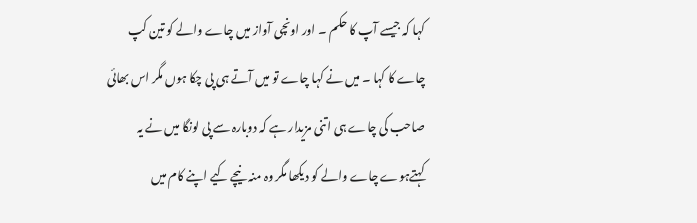کہا کہ جیسے آپ کا حکم ۔ اور اونچی آواز میں چاے والے کو تین کپ چاے کا کہا ۔ میں نے کہا چاے تو میں آتے ہی پی چکا ہوں مگر اس بھائی صاحب کی چاے ہی اتنی مزیدار ہے کہ دوبارہ سے پی لونگا میں نے یہ کہتےہوے چاے والے کو دیکھا مگر وہ منہ نیچے کیے اپنے کام میں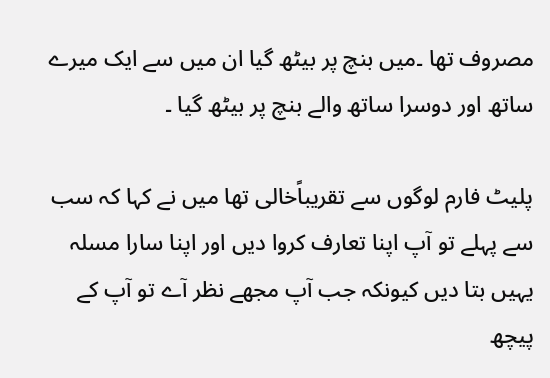مصروف تھا ۔میں بنچ پر بیٹھ گیا ان میں سے ایک میرے ساتھ اور دوسرا ساتھ والے بنچ پر بیٹھ گیا ۔

پلیٹ فارم لوگوں سے تقریباًخالی تھا میں نے کہا کہ سب سے پہلے تو آپ اپنا تعارف کروا دیں اور اپنا سارا مسلہ یہیں بتا دیں کیونکہ جب آپ مجھے نظر آے تو آپ کے پیچھ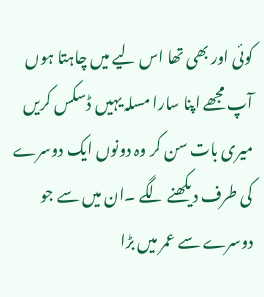کوئی اور بھی تھا اس لیے میں چاہتا ہوں آپ مجھے اپنا سارا مسلہ یہیں ڈسکس کریں میری بات سن کر وہ دونوں ایک دوسرے کی طرف دیکھنے لگے ۔ان میں سے جو دوسرے سے عمر میں بڑا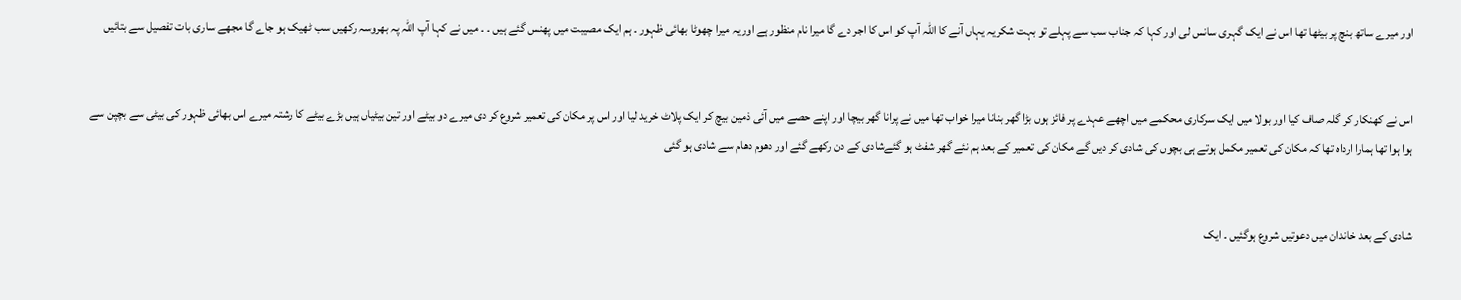اور میرے ساتھ بنچ پر بیٹھا تھا اس نے ایک گہری سانس لی اور کہا کہ جناب سب سے پہلے تو بہت شکریہ یہاں آنے کا اللہ آپ کو اس کا اجر دے گا میرا نام منظور ہے اوریہ میرا چھوٹا بھائی ظہور ۔ ہم ایک مصیبت میں پھنس گئے ہیں ۔ ۔ میں نے کہا آپ اللہ پہ بھروسہ رکھیں سب ٹھیک ہو جاے گا مجھے ساری بات تفصیل سے بتائیں


اس نے کھنکار کر گلہ صاف کیا اور بولا میں ایک سرکاری محکمے میں اچھے عہدے پر فائز ہوں بڑا گھر بنانا میرا خواب تھا میں نے پرانا گھر بیچا اور اپنے حصے میں آئی ذمین بیچ کر ایک پلاٹ خرید لیا اور اس پر مکان کی تعمیر شروع کر دی میرے دو بیٹے اور تین بیٹیاں ہیں بڑے بیٹے کا رشتہ میرے اس بھائی ظہور کی بیٹی سے بچپن سے ہوا ہوا تھا ہمارا ارداہ تھا کہ مکان کی تعمیر مکمل ہوتے ہی بچوں کی شادی کر دیں گے مکان کی تعمیر کے بعد ہم نئے گھر شفٹ ہو گئےشادی کے دن رکھے گئے اور دھوم دھام سے شادی ہو گئی


شادی کے بعد خاندان میں دعوتیں شروع ہوگئیں ۔ ایک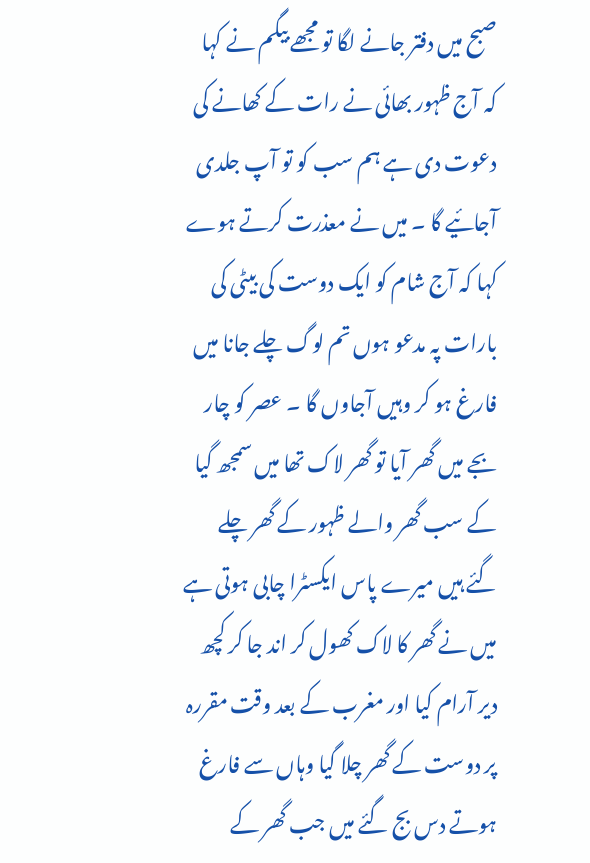صبح میں دفتر جانے لگا تو مجھے بیگم نے کہا کہ آج ظہور بھائی نے رات کے کھانے کی دعوت دی ہے ہم سب کو تو آپ جلدی آجائیے گا ۔ میں نے معذرت کرتے ہوے کہا کہ آج شام کو ایک دوست کی بیٹی کی بارات پہ مدعو ہوں تم لوگ چلے جانا میں فارغ ہو کر وہیں آجاوں گا ۔ عصر کو چار بجے میں گھر آیا تو گھر لاک تھا میں سمجھ گیا کے سب گھر والے ظہور کے گھر چلے گئے ہیں میرے پاس ایکسٹرا چابی ہوتی ہے میں نے گھر کا لاک کھول کر اند جا کر کچھ دیر آرام کیا اور مغرب کے بعد وقت مقررہ پر دوست کے گھر چلا گیا وہاں سے فارغ ہوتے دس بج گئے میں جب گھر کے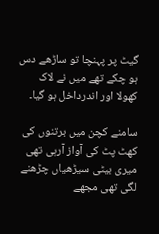گیٹ پر پہنچا تو ساڑھے دس ہو چکے تھے میں نے لاک کھولا اور اندرداخل ہو گیا۔

سامنے کچن میں برتنوں کی کھٹ پٹ کی آواز آرہی تھی میری بیٹی سیڑھیاں چڑھنے لگی تھی مجھے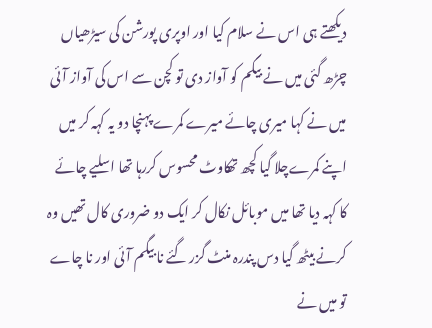دیکھتے ہی اس نے سلام کیا اور اوپری پورشن کی سیڑھیاں چڑھ گئی میں نے بیگم کو آواز دی تو کچن سے اس کی آواز آئی میں نے کہا میری چائے میرے کمرے پہنچا دو یہ کہہ کر میں اپنے کمرےچلا گیا کچھ تھکاوٹ محسوس کررہا تھا اسلیے چائے کا کہہ دیا تھا میں موبائل نکال کر ایک دو ضروری کال تھیں وہ کرنے بیٹھ گیا دس پندرہ منٹ گزر گئے نا بیگم آئی اور نا چاے تو میں نے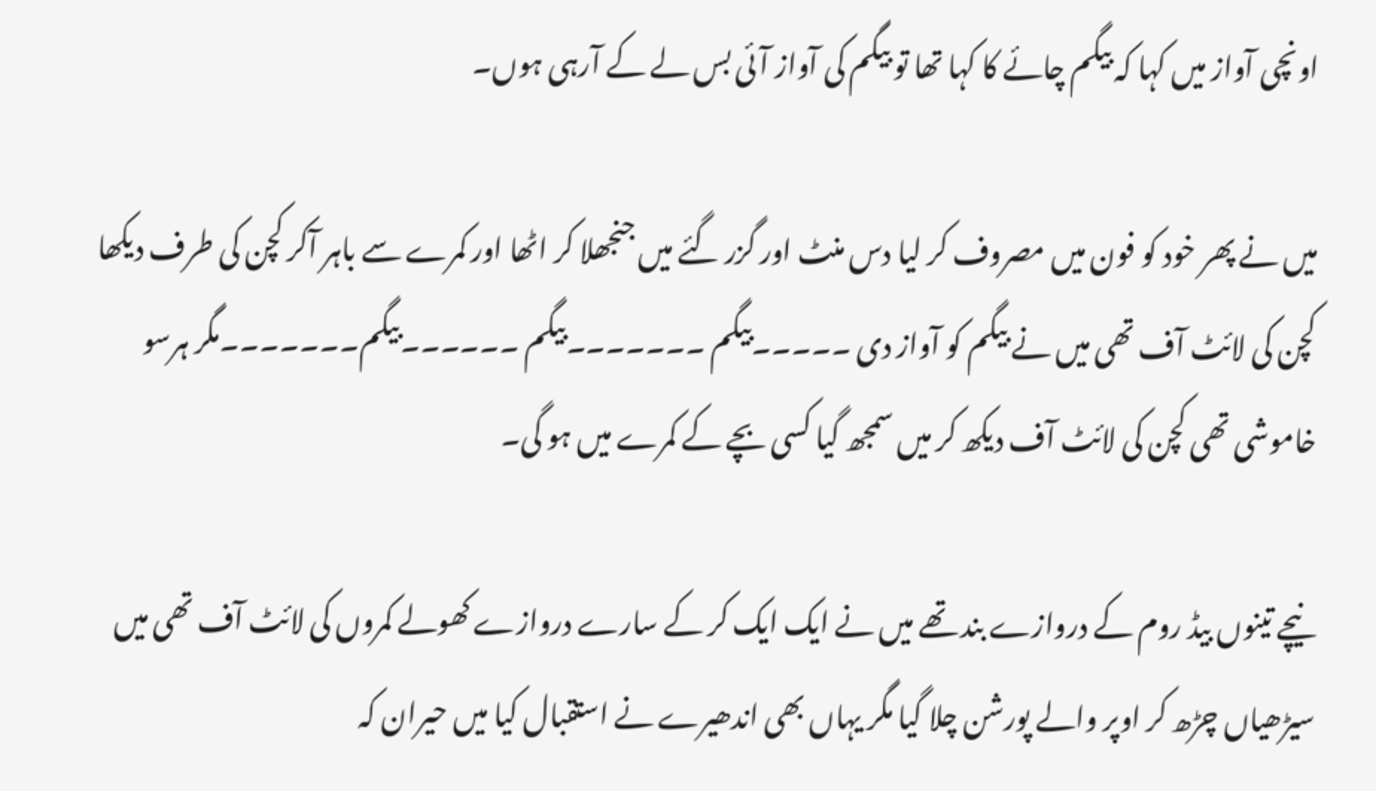اونچی آواز میں کہا کہ بیگم چائے کا کہا تھا تو بیگم کی آواز آئی بس لے کے آرہی ہوں۔

میں نے پھر خود کو فون میں مصروف کر لیا دس منٹ اور گزر گئے میں جنجھلا کر اٹھا اور کمرے سے باہر آکر کچن کی طرف دیکھا کچن کی لائٹ آف تھی میں نے بیگم کو آواز دی ۔۔۔۔۔بیگم ۔۔۔۔۔۔۔بیگم ۔۔۔۔۔۔بیگم۔۔۔۔۔۔۔مگر ہرسو خاموشی تھی کچن کی لائٹ آف دیکھ کر میں سمجھ گیا کسی بچے کے کمرے میں ہو گی۔

نیچے تینوں بیڈ روم کے دروازے بند تھے میں نے ایک ایک کر کے سارے دروازے کھولے کمروں کی لائٹ آف تھی میں سیڑھیاں چڑھ کر اوپر والے پورشن چلا گیا مگر یہاں بھی اندھیرے نے استقبال کیا میں حیران کہ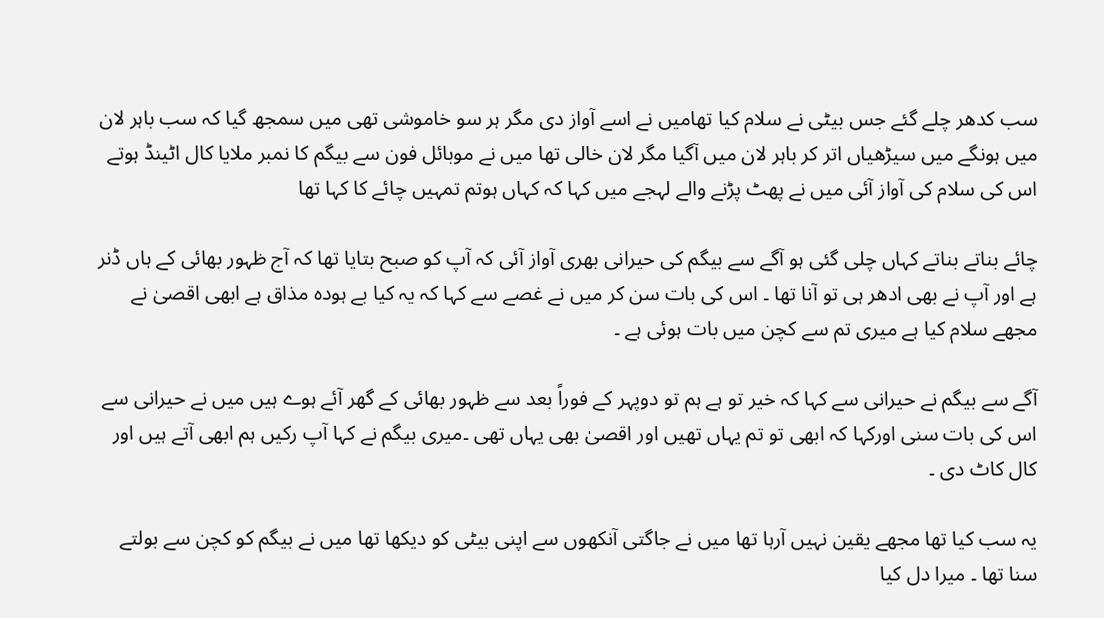سب کدھر چلے گئے جس بیٹی نے سلام کیا تھامیں نے اسے آواز دی مگر ہر سو خاموشی تھی میں سمجھ گیا کہ سب باہر لان میں ہونگے میں سیڑھیاں اتر کر باہر لان میں آگیا مگر لان خالی تھا میں نے موبائل فون سے بیگم کا نمبر ملایا کال اٹینڈ ہوتے اس کی سلام کی آواز آئی میں نے پھٹ پڑنے والے لہجے میں کہا کہ کہاں ہوتم تمہیں چائے کا کہا تھا

چائے بناتے بناتے کہاں چلی گئی ہو آگے سے بیگم کی حیرانی بھری آواز آئی کہ آپ کو صبح بتایا تھا کہ آج ظہور بھائی کے ہاں ڈنر ہے اور آپ نے بھی ادھر ہی تو آنا تھا ۔ اس کی بات سن کر میں نے غصے سے کہا کہ یہ کیا بے ہودہ مذاق ہے ابھی اقصیٰ نے مجھے سلام کیا ہے میری تم سے کچن میں بات ہوئی ہے ۔

آگے سے بیگم نے حیرانی سے کہا کہ خیر تو ہے ہم تو دوپہر کے فوراً بعد سے ظہور بھائی کے گھر آئے ہوے ہیں میں نے حیرانی سے اس کی بات سنی اورکہا کہ ابھی تو تم یہاں تھیں اور اقصیٰ بھی یہاں تھی ۔میری بیگم نے کہا آپ رکیں ہم ابھی آتے ہیں اور کال کاٹ دی ۔

یہ سب کیا تھا مجھے یقین نہیں آرہا تھا میں نے جاگتی آنکھوں سے اپنی بیٹی کو دیکھا تھا میں نے بیگم کو کچن سے بولتے سنا تھا ۔ میرا دل کیا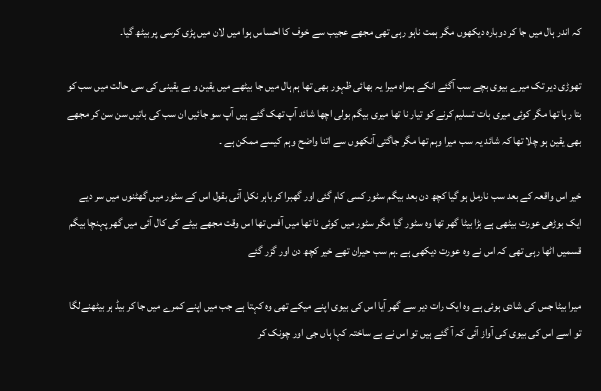کہ اندر ہال میں جا کر دوبارہ دیکھوں مگر ہمت ناہو رہی تھی مجھے عجیب سے خوف کا احساس ہوا میں لان میں پڑی کرسی پر بیٹھ گیا۔

تھوڑی دیر تک میرے بیوی بچے سب آگئے انکے ہمراہ میرا یہ بھائی ظہور بھی تھا ہم ہال میں جا بیٹھے میں یقین و بے یقینی کی سی حالت میں سب کو بتا رہا تھا مگر کوئی میری بات تسلیم کرنے کو تیار نا تھا میری بیگم بولی اچھا شائد آپ تھک گئے ہیں آپ سو جائیں ان سب کی باتیں سن سن کر مجھے بھی یقین ہو چلا تھا کہ شائد یہ سب میرا وہم تھا مگر جاگتی آنکھوں سے اتنا واضح وہم کیسے ممکن ہے ۔

خیر اس واقعہ کے بعد سب نارمل ہو گیا کچھ دن بعد بیگم سٹور کسی کام گئی اور گھبرا کر باہر نکل آئی بقول اس کے سٹور میں گھٹنوں میں سر دیے ایک بوڑھی عورت بیٹھی ہے بڑا بیٹا گھر تھا وہ سٹور گیا مگر سٹور میں کوئی نا تھا میں آفس تھا اس وقت مجھے بیٹے کی کال آئی میں گھر پہنچا بیگم قسمیں اٹھا رہی تھی کہ اس نے وہ عورت دیکھی ہے ۔ہم سب حیران تھے خیر کچھ دن اور گزر گئے

میرا بیٹا جس کی شادی ہوئی ہے وہ ایک رات دیر سے گھر آیا اس کی بیوی اپنے میکے تھی وہ کہتا ہے جب میں اپنے کمرے میں جا کر بیڈ ہر بیٹھنےلگا تو اسے اس کی بیوی کی آواز آئی کہ آ گئے ہیں تو اس نے بے ساختہ کہا ہاں جی اور چونک کر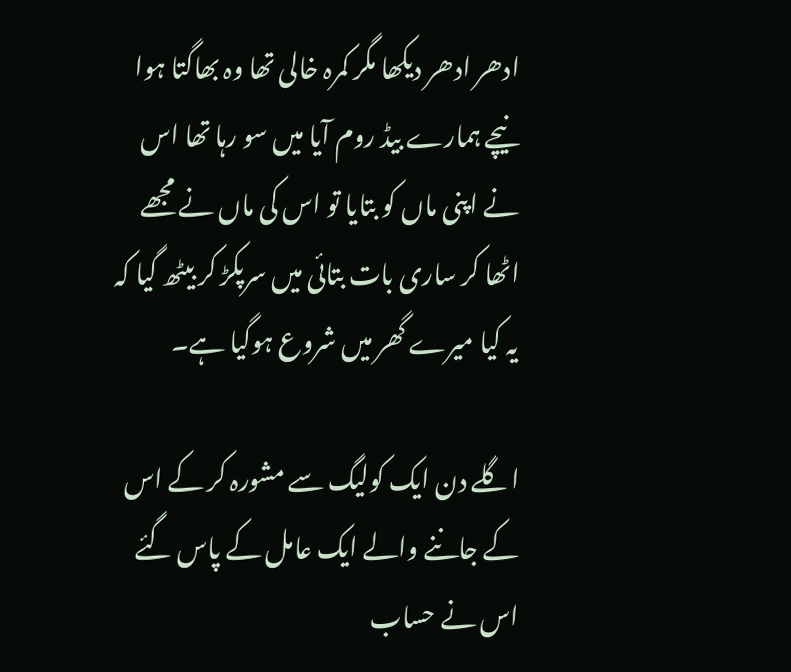ادھر ادھر دیکھا مگر کمرہ خالی تھا وہ بھاگتا ہوا نیچے ہمارے بیڈ روم آیا میں سو رہا تھا اس نے اپنی ماں کو بتایا تو اس کی ماں نے مجھے اٹھا کر ساری بات بتائی میں سرپکڑ کر بیٹھ گیا کہ یہ کیا میرے گھر میں شروع ہوگیا ہے۔

اگلے دن ایک کولیگ سے مشورہ کر کے اس کے جاننے والے ایک عامل کے پاس گئے اس نے حساب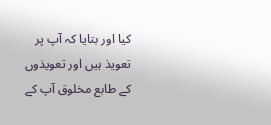کیا اور بتایا کہ آپ پر تعویذ ہیں اور تعویذوں کے طابع مخلوق آپ کے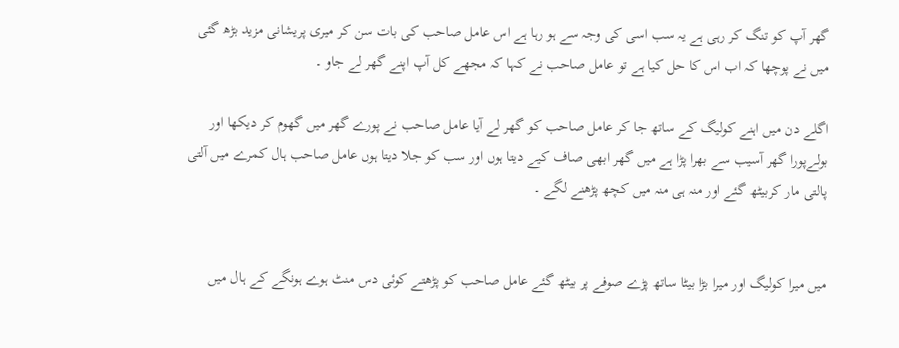گھر آپ کو تنگ کر رہی ہے یہ سب اسی کی وجہ سے ہو رہا ہے اس عامل صاحب کی بات سن کر میری پریشانی مزید بڑھ گئی میں نے پوچھا کہ اب اس کا حل کیا ہے تو عامل صاحب نے کہا کہ مجھے کل آپ اپنے گھر لے جاو ۔

اگلے دن میں اہنے کولیگ کے ساتھ جا کر عامل صاحب کو گھر لے آیا عامل صاحب نے پورے گھر میں گھوم کر دیکھا اور بولےپورا گھر آسیب سے بھرا پڑا ہے میں گھر ابھی صاف کیے دیتا ہوں اور سب کو جلا دیتا ہوں عامل صاحب ہال کمرے میں آلتی پالتی مار کربیٹھ گئے اور منہ ہی منہ میں کچھ پڑھنے لگے ۔


میں میرا کولیگ اور میرا بڑا بیٹا ساتھ پڑے صوفے پر بیٹھ گئے عامل صاحب کو پڑھتے کوئی دس منٹ ہوے ہونگے کے ہال میں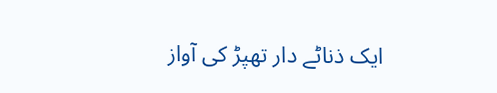ایک ذناٹے دار تھپڑ کی آواز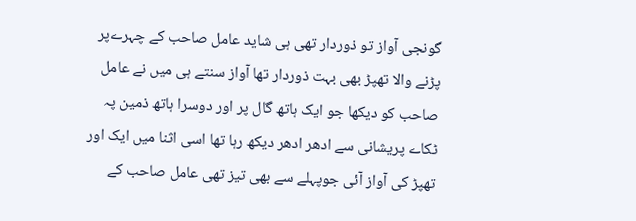گونجی آواز تو ذوردار تھی ہی شاید عامل صاحب کے چہرےپر پڑنے والا تھپڑ بھی بہت ذوردار تھا آواز سنتے ہی میں نے عامل صاحب کو دیکھا جو ایک ہاتھ گال پر اور دوسرا ہاتھ ذمین پہ ٹکاے پریشانی سے ادھر ادھر دیکھ رہا تھا اسی اثنا میں ایک اور تھپڑ کی آواز آئی جوپہلے سے بھی تیز تھی عامل صاحب کے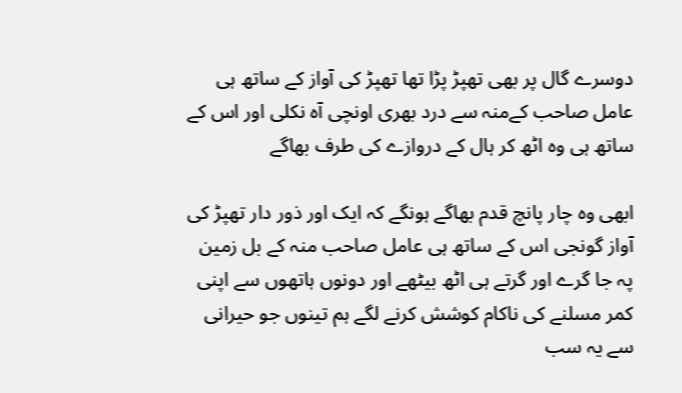دوسرے گال پر بھی تھپڑ پڑا تھا تھپڑ کی آواز کے ساتھ ہی عامل صاحب کےمنہ سے درد بھری اونچی آہ نکلی اور اس کے ساتھ ہی وہ اٹھ کر ہال کے دروازے کی طرف بھاگے

ابھی وہ چار پانچ قدم بھاگے ہونگے کہ ایک اور ذور دار تھپڑ کی آواز گونجی اس کے ساتھ ہی عامل صاحب منہ کے بل زمین پہ جا گرے اور گرتے ہی اٹھ بیٹھے اور دونوں ہاتھوں سے اپنی کمر مسلنے کی ناکام کوشش کرنے لگے ہم تینوں جو حیرانی سے یہ سب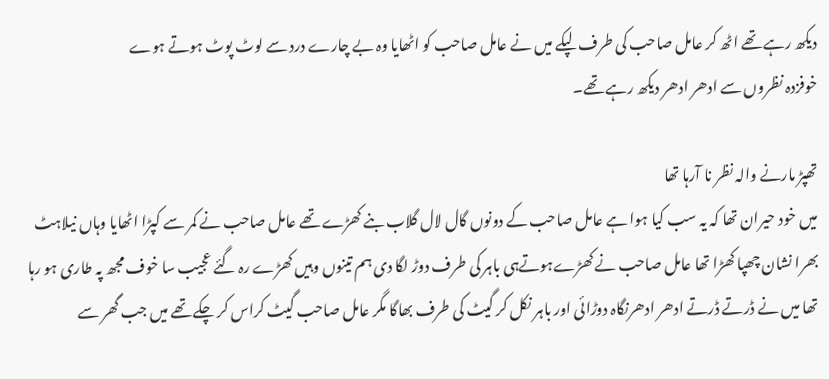دیکھ رہے تھے اٹھ کر عامل صاحب کی طرف لپکے میں نے عامل صاحب کو اٹھایا وہ بے چارے درد سے لوٹ پوٹ ہوتے ہوے
خوفزدہ نظروں سے ادھر ادھر دیکھ رہے تھے۔

تھپڑ مارنے والہ نظر نا آرہا تھا
میں خود حیران تھا کہ یہ سب کیا ہوا ہے عامل صاحب کے دونوں گال لال گلاب بنے کھڑے تھے عامل صاحب نے کمر سے کپڑا اٹھایا وہاں نیلاہٹ بھرا نشان چھپا کھڑا تھا عامل صاحب نے کھڑےہوتےہی باہر کی طرف دوڑ لگا دی ہم تینوں وہیں کھڑے رہ گئے عجیب سا خوف مجھ پہ طاری ہو رہا تھا میں نے ڈرتے ڈرتے ادھر ادھرنگاہ دوڑائی اور باہر نکل کر گیٹ کی طرف بھاگا مگر عامل صاحب گیٹ کراس کر چکے تھے میں جب گھر سے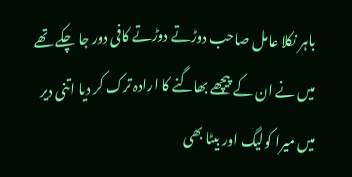باہر نکلا عامل صاحب دوڑتے دوڑتے کافی دور جا چکے تھے میں نے ان کے پیچھے بھاگنے کا ارادہ ترک کر دیا اتنی دیر میں میرا کولیگ اور بیٹا بھی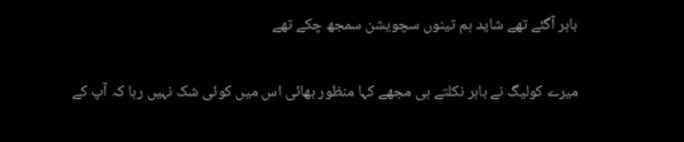باہر آگئے تھے شاید ہم تینوں سچویشن سمجھ چکے تھے

میرے کولیگ نے باہر نکلتے ہی مجھے کہا منظور بھائی اس میں کوئی شک نہیں رہا کہ آپ کے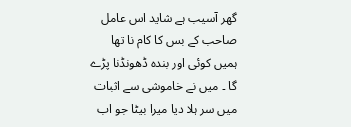گھر آسیب ہے شاید اس عامل صاحب کے بس کا کام نا تھا ہمیں کوئی اور بندہ ڈھونڈنا پڑے گا ۔ میں نے خاموشی سے اثبات میں سر ہلا دیا میرا بیٹا جو اب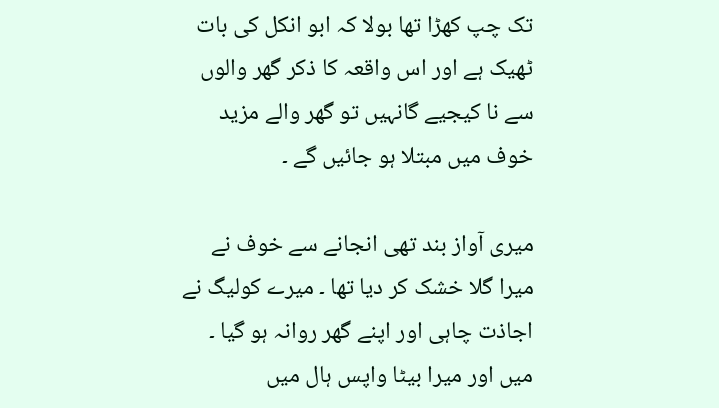تک چپ کھڑا تھا بولا کہ ابو انکل کی بات ٹھیک ہے اور اس واقعہ کا ذکر گھر والوں سے نا کیجیے گانہیں تو گھر والے مزید خوف میں مبتلا ہو جائیں گے ۔

میری آواز بند تھی انجانے سے خوف نے میرا گلا خشک کر دیا تھا ۔ میرے کولیگ نے اجاذت چاہی اور اپنے گھر روانہ ہو گیا ۔ میں اور میرا بیٹا واپس ہال میں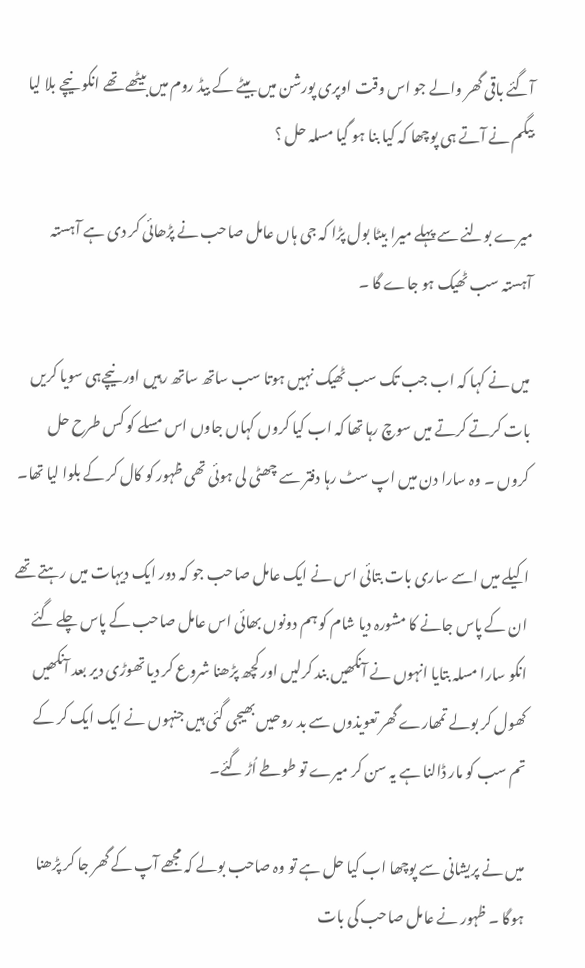آگئے باقی گھر والے جو اس وقت اوپری پورشن میں بیٹے کے بیڈ روم میں بیٹھے تھے انکو نیچے بلا لیا بیگم نے آتے ہی پوچھا کہ کیا بنا ہو گیا مسلہ حل ؟

میرے بولنے سے پہلے میرا بیٹا بول پڑا کہ جی ہاں عامل صاحب نے پڑھائی کر دی ہے آہستہ آہستہ سب ٹھیک ہو جاے گا ۔

میں نے کہا کہ اب جب تک سب ٹھیک نہیں ہوتا سب ساتھ ساتھ رہیں اور نیچےہی سویا کریں بات کرتے کرتے میں سوچ رہا تھا کہ اب کیا کروں کہاں جاوں اس مسلے کو کس طرح حل کروں ۔ وہ سارا دن میں اپ سٹ رہا دفتر سے چھٹی لی ہوئی تھی ظہور کو کال کر کے بلوا لیا تھا۔

اکیلے میں اسے ساری بات بتائی اس نے ایک عامل صاحب جو کہ دور ایک دیہات میں رہتے تھے ان کے پاس جانے کا مشورہ دیا شام کو ہم دونوں بھائی اس عامل صاحب کے پاس چلے گئے انکو سارا مسلہ بتایا انہوں نے آنکھیں بند کرلیں اور کچھ پڑھنا شروع کر دیا تھوڑی دیر بعد آنکھیں کھول کر بولے تمھارے گھر تعویذوں سے بد روحیں بھیجی گئی ہیں جنہوں نے ایک ایک کر کے تم سب کو مار ڈالنا ہے یہ سن کر میرے تو طوطے اُڑ گئے۔

میں نے پریشانی سے پوچھا اب کیا حل ہے تو وہ صاحب بولے کہ مجھے آپ کے گھر جا کر پڑھنا ہوگا ۔ ظہور نے عامل صاحب کی بات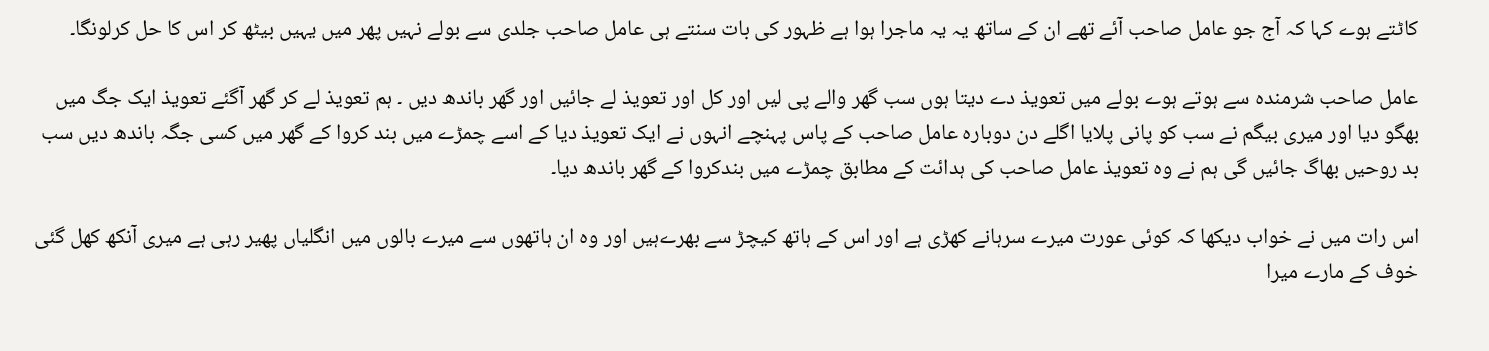کاٹتے ہوے کہا کہ آج جو عامل صاحب آئے تھے ان کے ساتھ یہ یہ ماجرا ہوا ہے ظہور کی بات سنتے ہی عامل صاحب جلدی سے بولے نہیں پھر میں یہیں بیٹھ کر اس کا حل کرلونگا۔

عامل صاحب شرمندہ سے ہوتے ہوے بولے میں تعویذ دے دیتا ہوں سب گھر والے پی لیں اور کل اور تعویذ لے جائیں اور گھر باندھ دیں ۔ ہم تعویذ لے کر گھر آگئے تعویذ ایک جگ میں بھگو دیا اور میری بیگم نے سب کو پانی پلایا اگلے دن دوبارہ عامل صاحب کے پاس پہنچے انہوں نے ایک تعویذ دیا کے اسے چمڑے میں بند کروا کے گھر میں کسی جگہ باندھ دیں سب بد روحیں بھاگ جائیں گی ہم نے وہ تعویذ عامل صاحب کی ہدائت کے مطابق چمڑے میں بندکروا کے گھر باندھ دیا۔

اس رات میں نے خواب دیکھا کہ کوئی عورت میرے سرہانے کھڑی ہے اور اس کے ہاتھ کیچڑ سے بھرےہیں اور وہ ان ہاتھوں سے میرے بالوں میں انگلیاں پھیر رہی ہے میری آنکھ کھل گئی خوف کے مارے میرا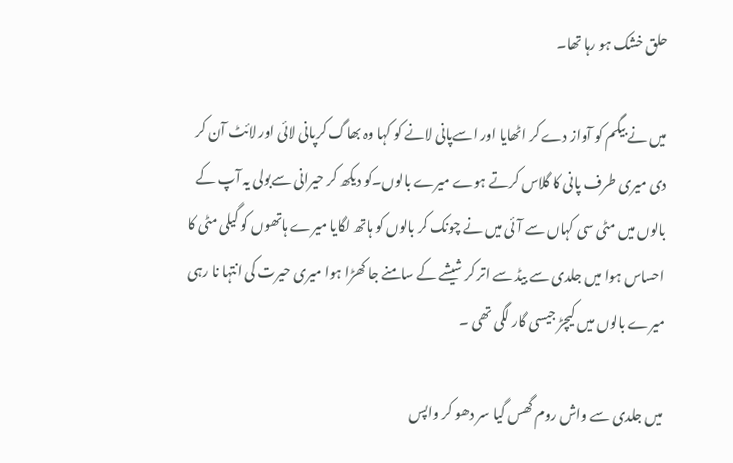حلق خشک ہو رہا تھا۔

میں نے بیگم کو آواز دے کر اٹھایا اور اسےپانی لانے کو کہا وہ بھاگ کرپانی لائی اور لائٹ آن کر دی میری طرف پانی کا گلاس کرتے ہوے میرے بالوں۔کو دیکھ کر حیرانی سےبولی یہ آپ کے بالوں میں مٹی سی کہاں سے آئی میں نے چونک کر بالوں کو ہاتھ لگایا میرے ہاتھوں کو گیلی مٹی کا احساس ہوا میں جلدی سے بیڈ سے اتر کر شیشے کے سامنے جا کھڑا ہوا میری حیرت کی انتہا نا رہی میرے بالوں میں کیچڑ جیسی گار لگی تھی ۔

میں جلدی سے واش روم گھس گیا سر دھو کر واپس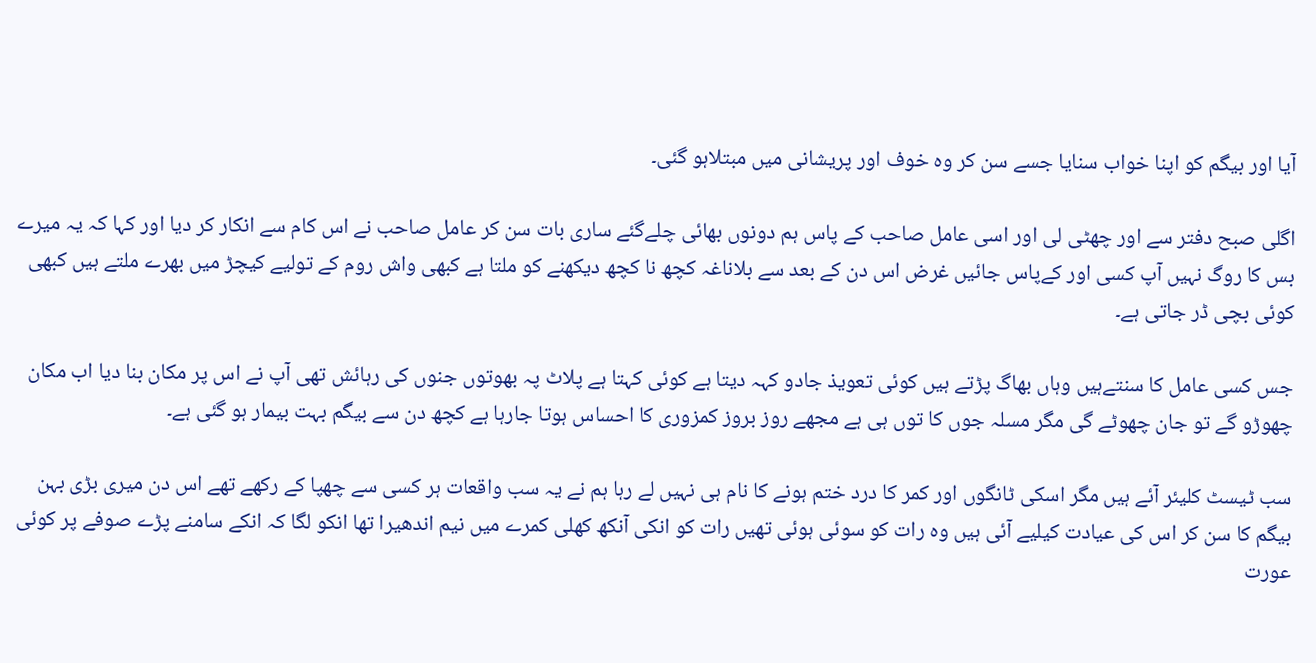آیا اور بیگم کو اپنا خواب سنایا جسے سن کر وہ خوف اور پریشانی میں مبتلاہو گئی۔

اگلی صبح دفتر سے اور چھٹی لی اور اسی عامل صاحب کے پاس ہم دونوں بھائی چلےگئے ساری بات سن کر عامل صاحب نے اس کام سے انکار کر دیا اور کہا کہ یہ میرے بس کا روگ نہیں آپ کسی اور کےپاس جائیں غرض اس دن کے بعد سے بلاناغہ کچھ نا کچھ دیکھنے کو ملتا ہے کبھی واش روم کے تولیے کیچڑ میں بھرے ملتے ہیں کبھی کوئی بچی ڈر جاتی ہے۔

جس کسی عامل کا سنتےہیں وہاں بھاگ پڑتے ہیں کوئی تعویذ جادو کہہ دیتا ہے کوئی کہتا ہے پلاٹ پہ بھوتوں جنوں کی رہائش تھی آپ نے اس پر مکان بنا دیا اب مکان چھوڑو گے تو جان چھوٹے گی مگر مسلہ جوں کا توں ہی ہے مجھے روز بروز کمزوری کا احساس ہوتا جارہا ہے کچھ دن سے بیگم بہت بیمار ہو گئی ہے۔

سب ٹیسٹ کلیئر آئے ہیں مگر اسکی ٹانگوں اور کمر کا درد ختم ہونے کا نام ہی نہیں لے رہا ہم نے یہ سب واقعات ہر کسی سے چھپا کے رکھے تھے اس دن میری بڑی بہن بیگم کا سن کر اس کی عیادت کیلیے آئی ہیں وہ رات کو سوئی ہوئی تھیں رات کو انکی آنکھ کھلی کمرے میں نیم اندھیرا تھا انکو لگا کہ انکے سامنے پڑے صوفے پر کوئی عورت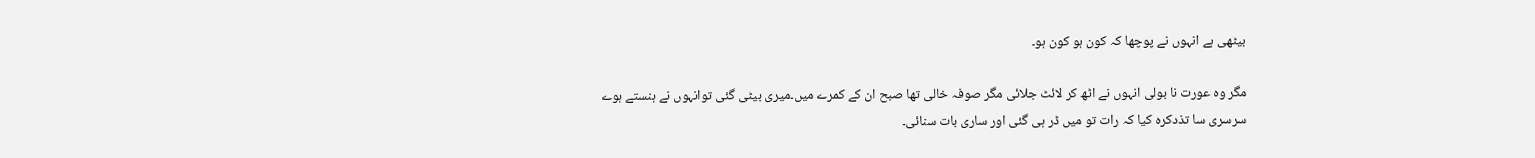بیٹھی ہے انہوں نے پوچھا کہ کون ہو کون ہو۔

مگر وہ عورت نا بولی انہوں نے اٹھ کر لائٹ جلائی مگر صوفہ خالی تھا صبح ان کے کمرے میں۔میری بیٹی گئی توانہوں نے ہنستے ہوے سرسری سا تذدکرہ کیا کہ رات تو میں ڈر ہی گئی اور ساری بات سنائی۔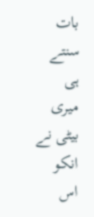بات سنتے ہی میری بیٹی نے انکو اس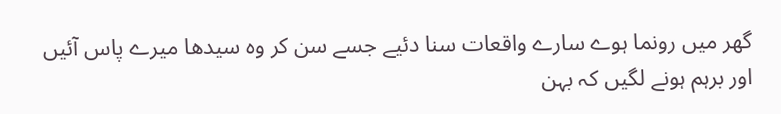گھر میں رونما ہوے سارے واقعات سنا دئیے جسے سن کر وہ سیدھا میرے پاس آئیں اور برہم ہونے لگیں کہ بہن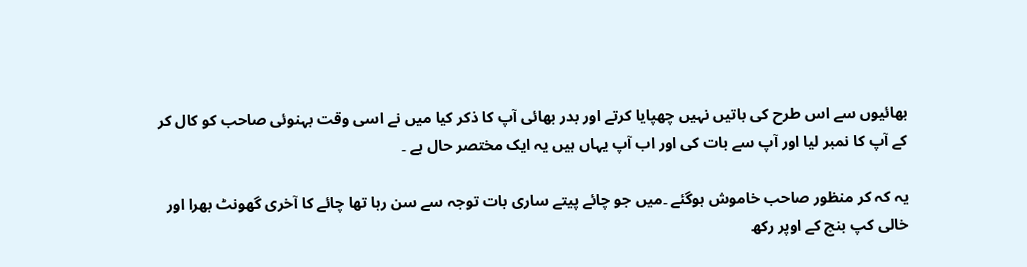بھائیوں سے اس طرح کی باتیں نہیں چھپایا کرتے اور بدر بھائی آپ کا ذکر کیا میں نے اسی وقت بہنوئی صاحب کو کال کر کے آپ کا نمبر لیا اور آپ سے بات کی اور اب آپ یہاں ہیں یہ ایک مختصر حال ہے ۔

یہ کہ کر منظور صاحب خاموش ہوگئے ۔میں جو چائے پیتے ساری بات توجہ سے سن رہا تھا چائے کا آخری گھونٹ بھرا اور خالی کپ بنچ کے اوپر رکھ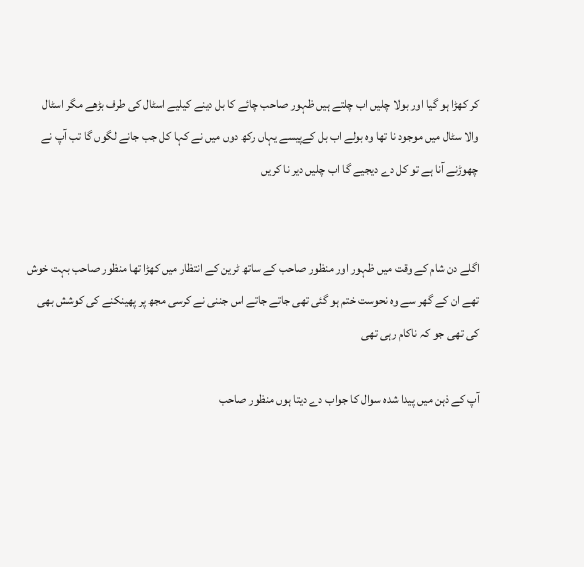کر کھڑا ہو گیا اور بولا چلیں اب چلتے ہیں ظہور صاحب چائے کا بل دینے کیلیے اسٹال کی طرف بڑھے مگر اسٹال والا سٹال میں موجود نا تھا وہ بولے اب بل کےپیسے یہاں رکھ دوں میں نے کہا کل جب جانے لگوں گا تب آپ نے چھوڑنے آنا ہے تو کل دے دیجیے گا اب چلیں دیر نا کریں


اگلے دن شام کے وقت میں ظہور اور منظور صاحب کے ساتھ ٹرین کے انتظار میں کھڑا تھا منظور صاحب بہت خوش تھے ان کے گھر سے وہ نحوست ختم ہو گئی تھی جاتے جاتے اس جننی نے کرسی مجھ پر پھینکنے کی کوشش بھی کی تھی جو کہ ناکام رہی تھی

آپ کے ذہن میں پیدا شدہ سوال کا جواب دے دیتا ہوں منظور صاحب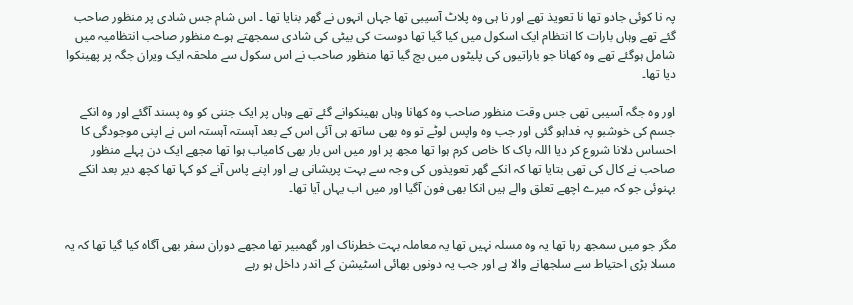پہ نا کوئی جادو تھا نا تعویذ تھے اور نا ہی وہ پلاٹ آسیبی تھا جہاں انہوں نے گھر بنایا تھا ۔ اس شام جس شادی پر منظور صاحب گئے تھے وہاں بارات کا انتظام ایک اسکول میں کیا گیا تھا دوست کی بیٹی کی شادی سمجھتے ہوے منظور صاحب انتظامیہ میں شامل ہوگئے تھے وہ کھانا جو باراتیوں کی پلیٹوں میں بچ گیا تھا منظور صاحب نے اس سکول سے ملحقہ ایک ویران جگہ پر پھینکوا دیا تھا۔

اور وہ جگہ آسیبی تھی جس وقت منظور صاحب وہ کھانا وہاں ہھینکوانے گئے تھے وہاں پر ایک جننی کو وہ پسند آگئے اور وہ انکے جسم کی خوشبو پہ فداہو گئی اور جب وہ واپس لوٹے تو وہ بھی ساتھ ہی آئی اس کے بعد آہستہ آہستہ اس نے اپنی موجودگی کا احساس دلانا شروع کر دیا اللہ پاک کا خاص کرم ہوا تھا مجھ پر اور میں اس بار بھی کامیاب ہوا تھا مجھے ایک دن پہلے منظور صاحب نے کال کی تھی بتایا تھا کہ انکے گھر تعویذوں کی وجہ سے بہت پریشانی ہے اور اپنے پاس آنے کو کہا تھا کچھ دیر بعد انکے بہنوئی جو کہ میرے اچھے تعلق والے ہیں انکا بھی فون آگیا اور میں اب یہاں آیا تھا۔


مگر جو میں سمجھ رہا تھا یہ وہ مسلہ نہیں تھا یہ معاملہ بہت خطرناک اور گھمبیر تھا مجھے دوران سفر بھی آگاہ کیا گیا تھا کہ یہ مسلا بڑی احتیاط سے سلجھانے والا ہے اور جب یہ دونوں بھائی اسٹیشن کے اندر داخل ہو رہے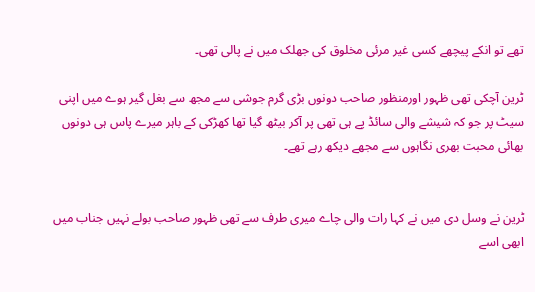تھے تو انکے پیچھے کسی غیر مرئی مخلوق کی جھلک میں نے پالی تھی۔

ٹرین آچکی تھی ظہور اورمنظور صاحب دونوں بڑی گرم جوشی سے مجھ سے بغل گیر ہوے میں اپنی سیٹ پر جو کہ شیشے والی سائڈ پے ہی تھی پر آکر بیٹھ گیا تھا کھڑکی کے باہر میرے پاس ہی دونوں بھائی محبت بھری نگاہوں سے مجھے دیکھ رہے تھے۔


ٹرین نے وسل دی میں نے کہا رات والی چاے میری طرف سے تھی ظہور صاحب بولے نہیں جناب میں ابھی اسے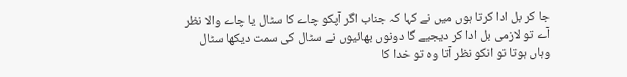جا کر بل ادا کرتا ہوں میں نے کہا کہ جناب اگر آپکو چاے کا سٹال یا چاے والا نظر آے تو لازمی بل ادا کر دیجیے گا دونوں بھائیوں نے سٹال کی سمت دیکھا سٹال وہاں ہوتا تو انکو نظر آتا وہ تو خدا کا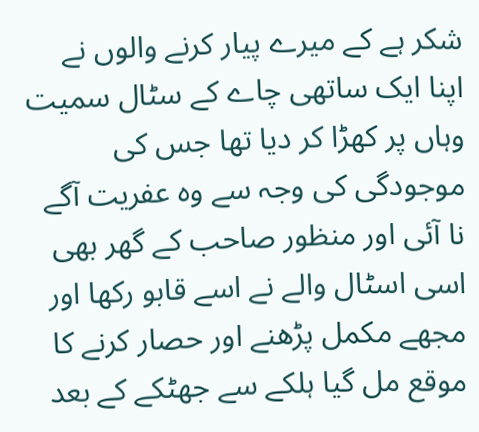شکر ہے کے میرے پیار کرنے والوں نے اپنا ایک ساتھی چاے کے سٹال سمیت وہاں پر کھڑا کر دیا تھا جس کی موجودگی کی وجہ سے وہ عفریت آگے نا آئی اور منظور صاحب کے گھر بھی اسی اسٹال والے نے اسے قابو رکھا اور مجھے مکمل پڑھنے اور حصار کرنے کا موقع مل گیا ہلکے سے جھٹکے کے بعد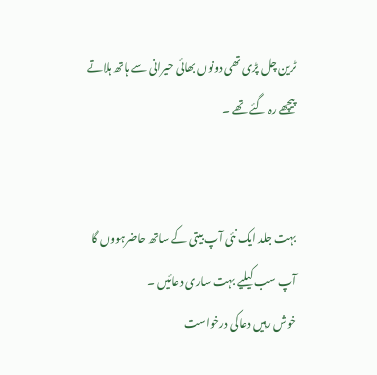ٹرین چل پڑی تھی دونوں بھائی حیرانی سے ہاتھ ہلاتے پیچھے رہ گئے تھے ۔


بہت جلد ایک نئی آپ بیتی کے ساتھ حاضرہووں گا
آپ سب کیلیے بہت ساری دعائیں ۔
خوش رہیں دعاکی درخواست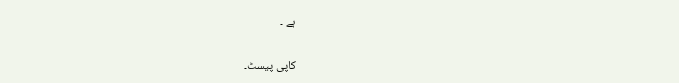ہے ۔

کاپی پیسٹ۔